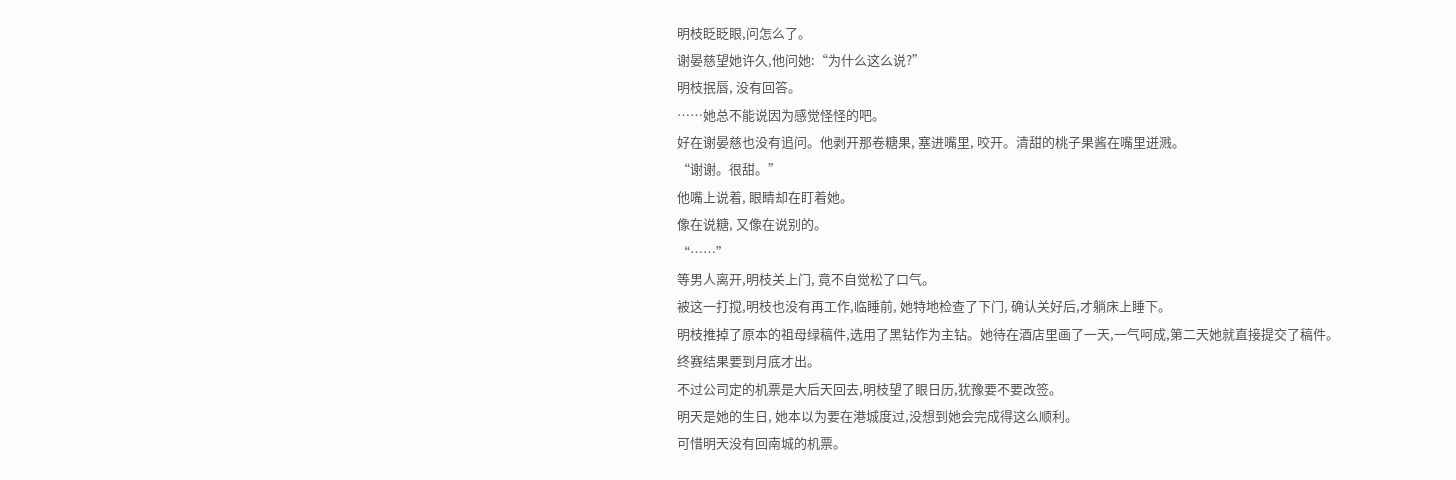明枝眨眨眼,问怎么了。
谢晏慈望她许久,他问她:“为什么这么说?”
明枝抿唇, 没有回答。
……她总不能说因为感觉怪怪的吧。
好在谢晏慈也没有追问。他剥开那卷糖果, 塞进嘴里, 咬开。清甜的桃子果酱在嘴里迸溅。
“谢谢。很甜。”
他嘴上说着, 眼睛却在盯着她。
像在说糖, 又像在说别的。
“……”
等男人离开,明枝关上门, 竟不自觉松了口气。
被这一打搅,明枝也没有再工作,临睡前, 她特地检查了下门, 确认关好后,才躺床上睡下。
明枝推掉了原本的祖母绿稿件,选用了黑钻作为主钻。她待在酒店里画了一天,一气呵成,第二天她就直接提交了稿件。
终赛结果要到月底才出。
不过公司定的机票是大后天回去,明枝望了眼日历,犹豫要不要改签。
明天是她的生日, 她本以为要在港城度过,没想到她会完成得这么顺利。
可惜明天没有回南城的机票。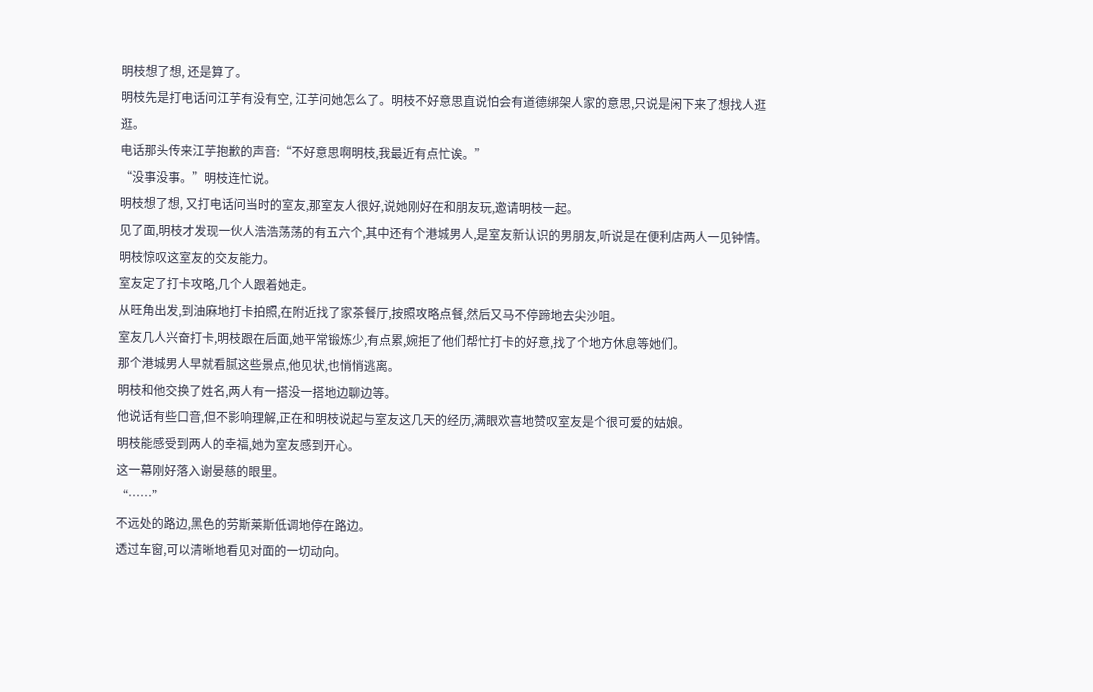明枝想了想, 还是算了。
明枝先是打电话问江芋有没有空, 江芋问她怎么了。明枝不好意思直说怕会有道德绑架人家的意思,只说是闲下来了想找人逛逛。
电话那头传来江芋抱歉的声音:“不好意思啊明枝,我最近有点忙诶。”
“没事没事。”明枝连忙说。
明枝想了想, 又打电话问当时的室友,那室友人很好,说她刚好在和朋友玩,邀请明枝一起。
见了面,明枝才发现一伙人浩浩荡荡的有五六个,其中还有个港城男人,是室友新认识的男朋友,听说是在便利店两人一见钟情。
明枝惊叹这室友的交友能力。
室友定了打卡攻略,几个人跟着她走。
从旺角出发,到油麻地打卡拍照,在附近找了家茶餐厅,按照攻略点餐,然后又马不停蹄地去尖沙咀。
室友几人兴奋打卡,明枝跟在后面,她平常锻炼少,有点累,婉拒了他们帮忙打卡的好意,找了个地方休息等她们。
那个港城男人早就看腻这些景点,他见状,也悄悄逃离。
明枝和他交换了姓名,两人有一搭没一搭地边聊边等。
他说话有些口音,但不影响理解,正在和明枝说起与室友这几天的经历,满眼欢喜地赞叹室友是个很可爱的姑娘。
明枝能感受到两人的幸福,她为室友感到开心。
这一幕刚好落入谢晏慈的眼里。
“……”
不远处的路边,黑色的劳斯莱斯低调地停在路边。
透过车窗,可以清晰地看见对面的一切动向。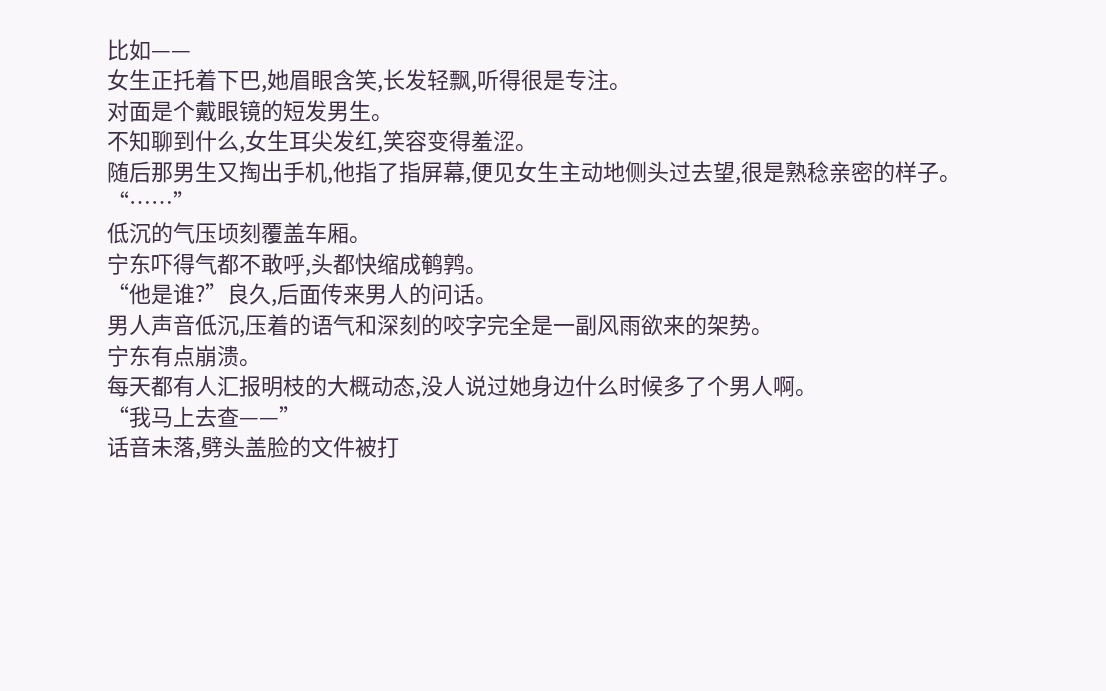比如——
女生正托着下巴,她眉眼含笑,长发轻飘,听得很是专注。
对面是个戴眼镜的短发男生。
不知聊到什么,女生耳尖发红,笑容变得羞涩。
随后那男生又掏出手机,他指了指屏幕,便见女生主动地侧头过去望,很是熟稔亲密的样子。
“……”
低沉的气压顷刻覆盖车厢。
宁东吓得气都不敢呼,头都快缩成鹌鹑。
“他是谁?”良久,后面传来男人的问话。
男人声音低沉,压着的语气和深刻的咬字完全是一副风雨欲来的架势。
宁东有点崩溃。
每天都有人汇报明枝的大概动态,没人说过她身边什么时候多了个男人啊。
“我马上去查——”
话音未落,劈头盖脸的文件被打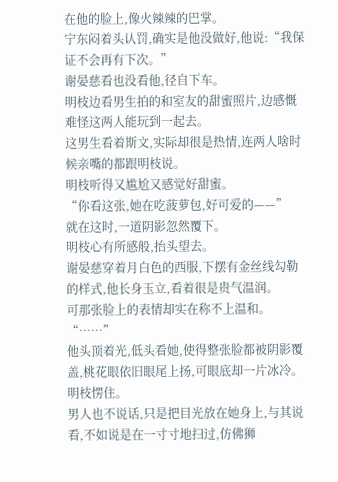在他的脸上,像火辣辣的巴掌。
宁东闷着头认罚,确实是他没做好,他说:“我保证不会再有下次。”
谢晏慈看也没看他,径自下车。
明枝边看男生拍的和室友的甜蜜照片,边感慨难怪这两人能玩到一起去。
这男生看着斯文,实际却很是热情,连两人啥时候亲嘴的都跟明枝说。
明枝听得又尴尬又感觉好甜蜜。
“你看这张,她在吃菠萝包,好可爱的——”
就在这时,一道阴影忽然覆下。
明枝心有所感般,抬头望去。
谢晏慈穿着月白色的西服,下摆有金丝线勾勒的样式,他长身玉立,看着很是贵气温润。
可那张脸上的表情却实在称不上温和。
“……”
他头顶着光,低头看她,使得整张脸都被阴影覆盖,桃花眼依旧眼尾上扬,可眼底却一片冰冷。
明枝愣住。
男人也不说话,只是把目光放在她身上,与其说看,不如说是在一寸寸地扫过,仿佛狮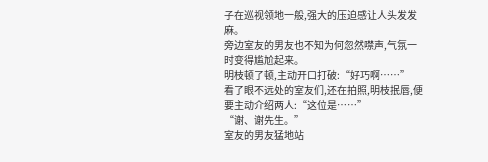子在巡视领地一般,强大的压迫感让人头发发麻。
旁边室友的男友也不知为何忽然噤声,气氛一时变得尴尬起来。
明枝顿了顿,主动开口打破:“好巧啊……”
看了眼不远处的室友们,还在拍照,明枝抿唇,便要主动介绍两人:“这位是……”
“谢、谢先生。”
室友的男友猛地站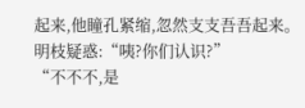起来,他瞳孔紧缩,忽然支支吾吾起来。
明枝疑惑:“咦?你们认识?”
“不不不,是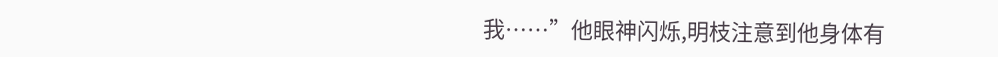我……”他眼神闪烁,明枝注意到他身体有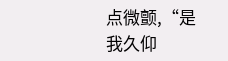点微颤,“是我久仰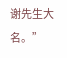谢先生大名。”